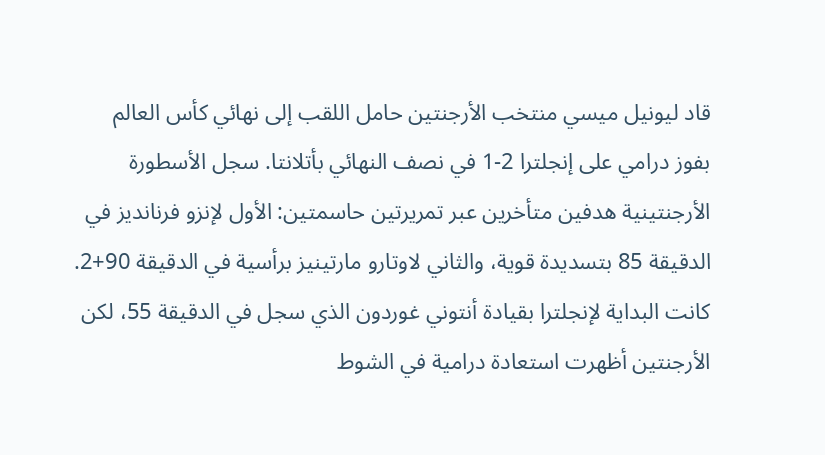قاد ليونيل ميسي منتخب الأرجنتين حامل اللقب إلى نهائي كأس العالم بفوز درامي على إنجلترا 2-1 في نصف النهائي بأتلانتا. سجل الأسطورة الأرجنتينية هدفين متأخرين عبر تمريرتين حاسمتين: الأول لإنزو فرنانديز في الدقيقة 85 بتسديدة قوية، والثاني لاوتارو مارتينيز برأسية في الدقيقة 90+2.
كانت البداية لإنجلترا بقيادة أنتوني غوردون الذي سجل في الدقيقة 55، لكن الأرجنتين أظهرت استعادة درامية في الشوط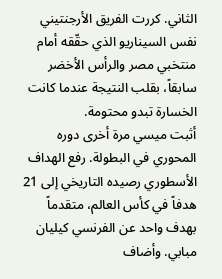الثاني. كررت الفريق الأرجنتيني نفس السيناريو الذي حقّقه أمام منتخبي مصر والرأس الأخضر سابقاً، بقلب النتيجة عندما كانت الخسارة تبدو محتومة.
أثبت ميسي مرة أخرى دوره المحوري في البطولة. رفع الهداف الأسطوري رصيده التاريخي إلى 21 هدفاً في كأس العالم، متقدماً بهدف واحد عن الفرنسي كيليان مبابي. وأضاف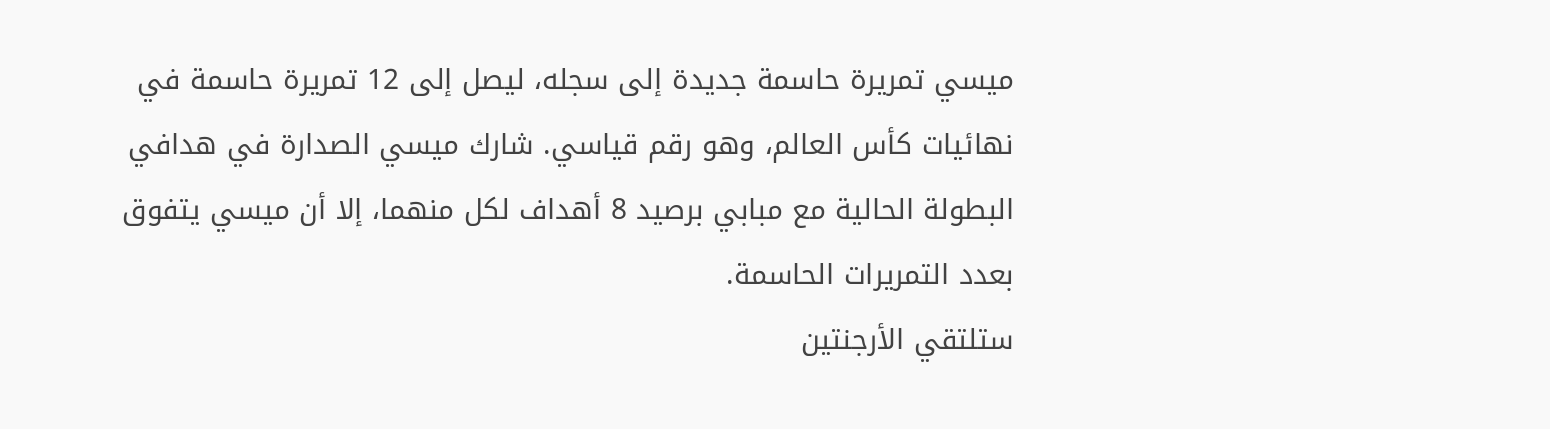ميسي تمريرة حاسمة جديدة إلى سجله، ليصل إلى 12 تمريرة حاسمة في نهائيات كأس العالم، وهو رقم قياسي. شارك ميسي الصدارة في هدافي البطولة الحالية مع مبابي برصيد 8 أهداف لكل منهما، إلا أن ميسي يتفوق بعدد التمريرات الحاسمة.
ستلتقي الأرجنتين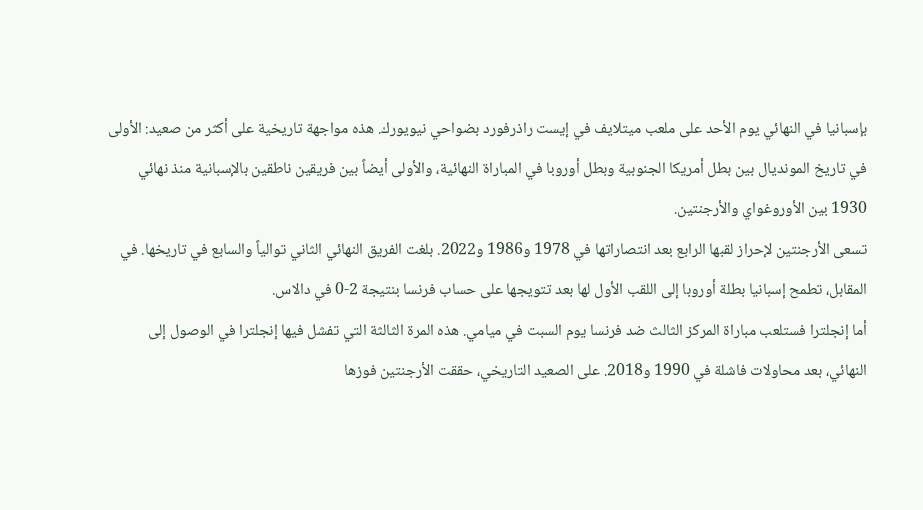بإسبانيا في النهائي يوم الأحد على ملعب ميتلايف في إيست راذرفورد بضواحي نيويورك. هذه مواجهة تاريخية على أكثر من صعيد: الأولى في تاريخ المونديال بين بطل أمريكا الجنوبية وبطل أوروبا في المباراة النهائية، والأولى أيضاً بين فريقين ناطقين بالإسبانية منذ نهائي 1930 بين الأوروغواي والأرجنتين.
تسعى الأرجنتين لإحراز لقبها الرابع بعد انتصاراتها في 1978 و1986 و2022. بلغت الفريق النهائي الثاني توالياً والسابع في تاريخها. في المقابل، تطمح إسبانيا بطلة أوروبا إلى اللقب الأول لها بعد تتويجها على حساب فرنسا بنتيجة 2-0 في دالاس.
أما إنجلترا فستلعب مباراة المركز الثالث ضد فرنسا يوم السبت في ميامي. هذه المرة الثالثة التي تفشل فيها إنجلترا في الوصول إلى النهائي، بعد محاولات فاشلة في 1990 و2018. على الصعيد التاريخي، حققت الأرجنتين فوزها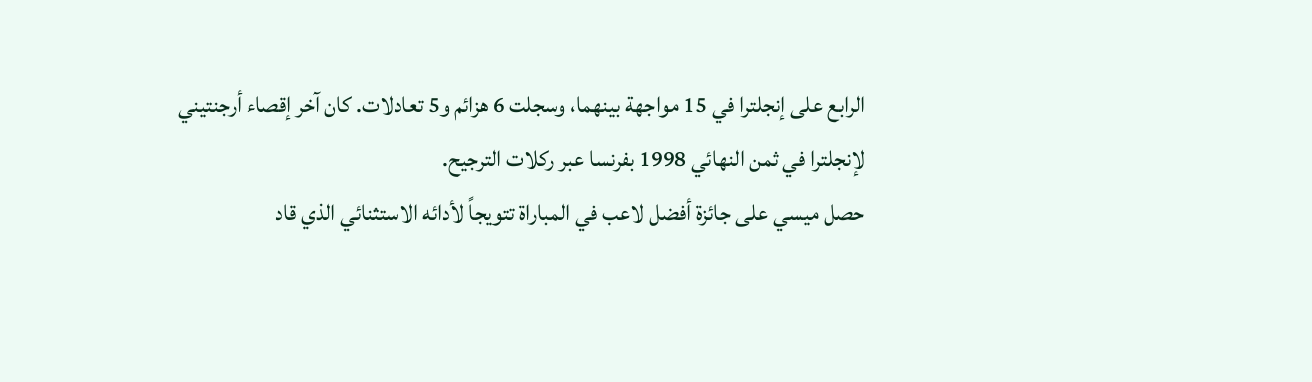الرابع على إنجلترا في 15 مواجهة بينهما، وسجلت 6 هزائم و5 تعادلات. كان آخر إقصاء أرجنتيني لإنجلترا في ثمن النهائي 1998 بفرنسا عبر ركلات الترجيح.
حصل ميسي على جائزة أفضل لاعب في المباراة تتويجاً لأدائه الاستثنائي الذي قاد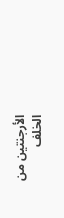الأرجنتين من الخلف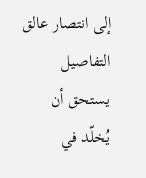إلى انتصار عالق التفاصيل يستحق أن يُخلّد في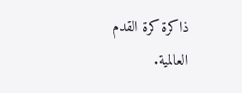ذاكرة كرة القدم العالمية.